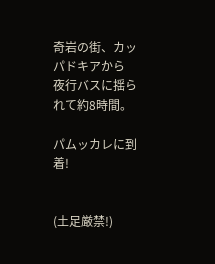奇岩の街、カッパドキアから
夜行バスに揺られて約8時間。

パムッカレに到着!


(土足厳禁!)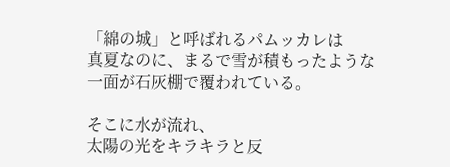「綿の城」と呼ばれるパムッカレは
真夏なのに、まるで雪が積もったような
一面が石灰棚で覆われている。

そこに水が流れ、
太陽の光をキラキラと反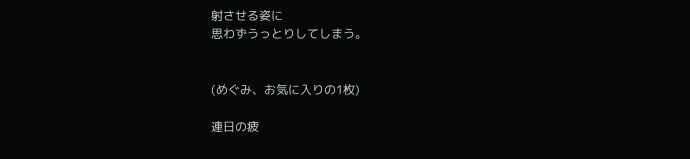射させる姿に
思わずうっとりしてしまう。


(めぐみ、お気に入りの1枚)

連日の疲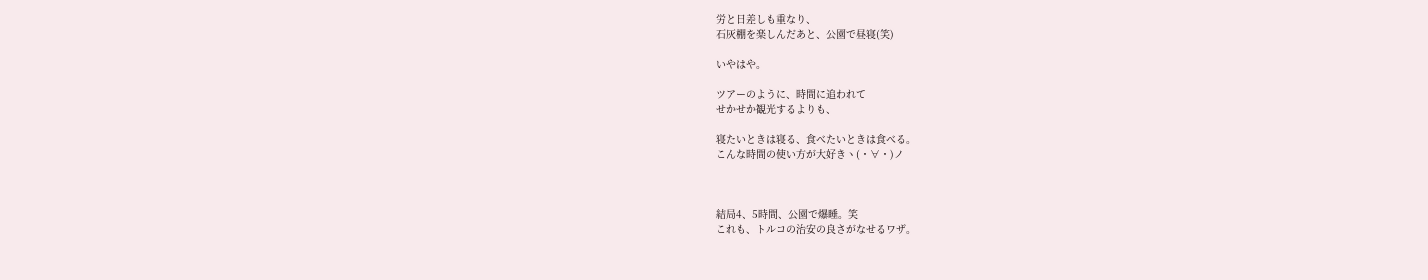労と日差しも重なり、
石灰棚を楽しんだあと、公園で昼寝(笑)

いやはや。

ツアーのように、時間に追われて
せかせか観光するよりも、

寝たいときは寝る、食べたいときは食べる。
こんな時間の使い方が大好きヽ(・∀・)ノ



結局4、5時間、公園で爆睡。笑
これも、トルコの治安の良さがなせるワザ。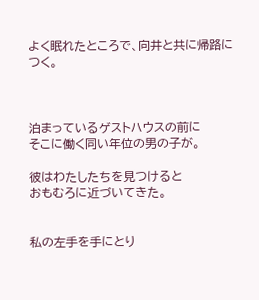よく眠れたところで、向井と共に帰路につく。



泊まっているゲストハウスの前に
そこに働く同い年位の男の子が。

彼はわたしたちを見つけると
おもむろに近づいてきた。


私の左手を手にとり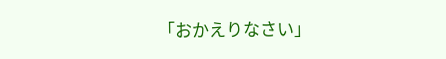「おかえりなさい」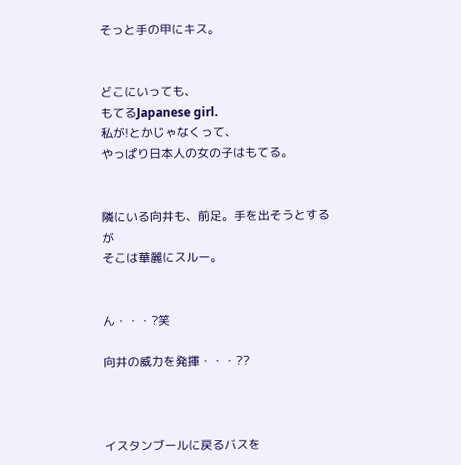そっと手の甲にキス。


どこにいっても、
もてるJapanese girl.
私が!とかじゃなくって、
やっぱり日本人の女の子はもてる。


隣にいる向井も、前足。手を出そうとするが
そこは華麗にスルー。


ん・・・?笑

向井の威力を発揮・・・??



イスタンブールに戻るバスを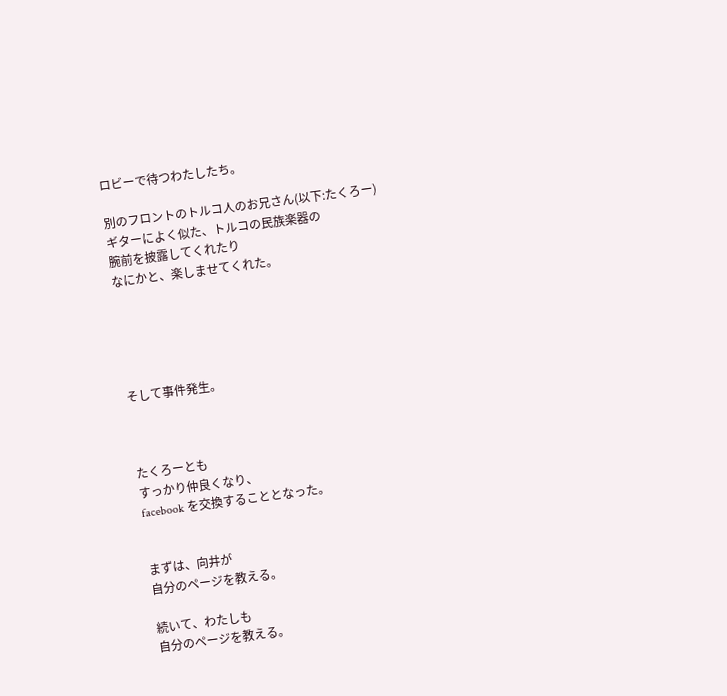ロビーで待つわたしたち。

別のフロントのトルコ人のお兄さん(以下:たくろー)
ギターによく似た、トルコの民族楽器の
腕前を披露してくれたり
なにかと、楽しませてくれた。





そして事件発生。



たくろーとも
すっかり仲良くなり、
facebook を交換することとなった。


まずは、向井が
自分のページを教える。

続いて、わたしも
自分のページを教える。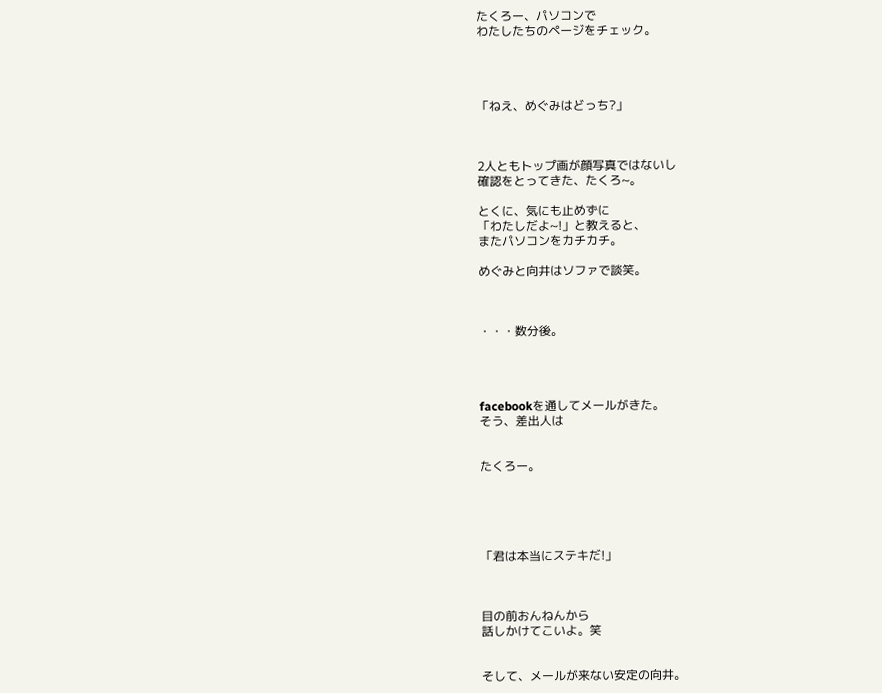たくろー、パソコンで
わたしたちのページをチェック。




「ねえ、めぐみはどっち?」



2人ともトップ画が顔写真ではないし
確認をとってきた、たくろ~。

とくに、気にも止めずに
「わたしだよ~!」と教えると、
またパソコンをカチカチ。

めぐみと向井はソファで談笑。



・・・数分後。




facebookを通してメールがきた。
そう、差出人は


たくろー。





「君は本当にステキだ!」



目の前おんねんから
話しかけてこいよ。笑


そして、メールが来ない安定の向井。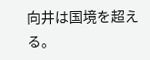向井は国境を超える。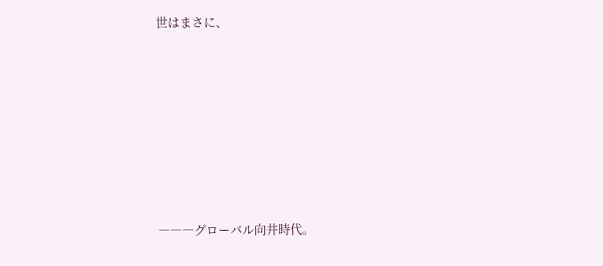世はまさに、









―――グローバル向井時代。